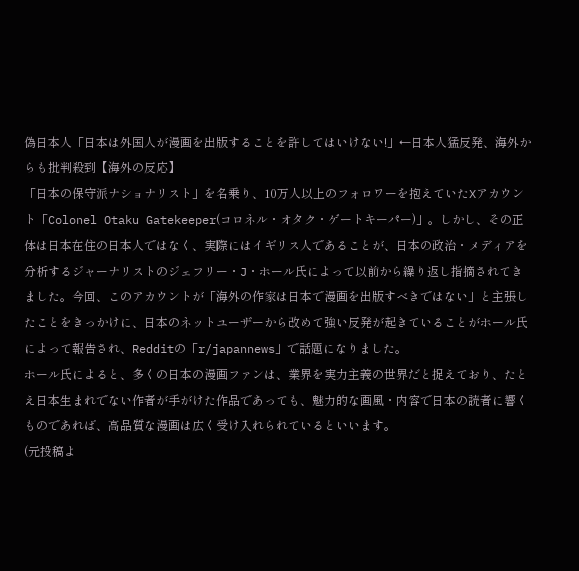偽日本人「日本は外国人が漫画を出版することを許してはいけない!」←日本人猛反発、海外からも批判殺到【海外の反応】
「日本の保守派ナショナリスト」を名乗り、10万人以上のフォロワーを抱えていたXアカウント「Colonel Otaku Gatekeeper(コロネル・オタク・ゲートキーパー)」。しかし、その正体は日本在住の日本人ではなく、実際にはイギリス人であることが、日本の政治・メディアを分析するジャーナリストのジェフリー・J・ホール氏によって以前から繰り返し指摘されてきました。今回、このアカウントが「海外の作家は日本で漫画を出版すべきではない」と主張したことをきっかけに、日本のネットユーザーから改めて強い反発が起きていることがホール氏によって報告され、Redditの「r/japannews」で話題になりました。
ホール氏によると、多くの日本の漫画ファンは、業界を実力主義の世界だと捉えており、たとえ日本生まれでない作者が手がけた作品であっても、魅力的な画風・内容で日本の読者に響くものであれば、高品質な漫画は広く受け入れられているといいます。
(元投稿よ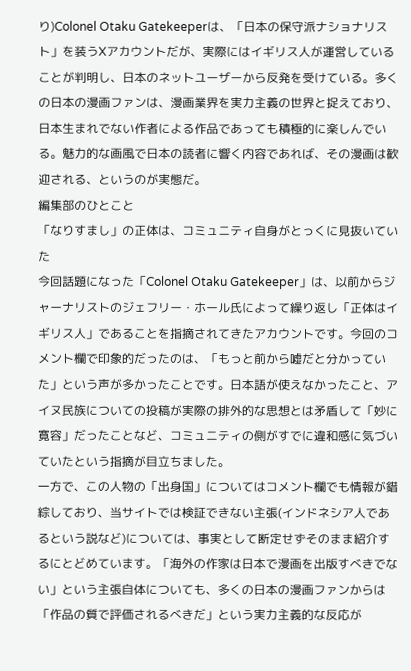り)Colonel Otaku Gatekeeperは、「日本の保守派ナショナリスト」を装うXアカウントだが、実際にはイギリス人が運営していることが判明し、日本のネットユーザーから反発を受けている。多くの日本の漫画ファンは、漫画業界を実力主義の世界と捉えており、日本生まれでない作者による作品であっても積極的に楽しんでいる。魅力的な画風で日本の読者に響く内容であれば、その漫画は歓迎される、というのが実態だ。
編集部のひとこと
「なりすまし」の正体は、コミュニティ自身がとっくに見抜いていた
今回話題になった「Colonel Otaku Gatekeeper」は、以前からジャーナリストのジェフリー・ホール氏によって繰り返し「正体はイギリス人」であることを指摘されてきたアカウントです。今回のコメント欄で印象的だったのは、「もっと前から嘘だと分かっていた」という声が多かったことです。日本語が使えなかったこと、アイヌ民族についての投稿が実際の排外的な思想とは矛盾して「妙に寛容」だったことなど、コミュニティの側がすでに違和感に気づいていたという指摘が目立ちました。
一方で、この人物の「出身国」についてはコメント欄でも情報が錯綜しており、当サイトでは検証できない主張(インドネシア人であるという説など)については、事実として断定せずそのまま紹介するにとどめています。「海外の作家は日本で漫画を出版すべきでない」という主張自体についても、多くの日本の漫画ファンからは「作品の質で評価されるべきだ」という実力主義的な反応が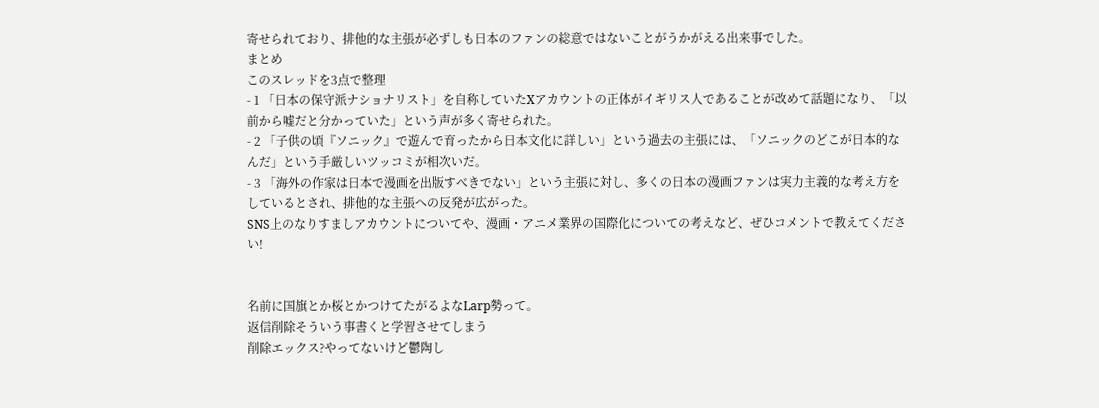寄せられており、排他的な主張が必ずしも日本のファンの総意ではないことがうかがえる出来事でした。
まとめ
このスレッドを3点で整理
- 1 「日本の保守派ナショナリスト」を自称していたXアカウントの正体がイギリス人であることが改めて話題になり、「以前から嘘だと分かっていた」という声が多く寄せられた。
- 2 「子供の頃『ソニック』で遊んで育ったから日本文化に詳しい」という過去の主張には、「ソニックのどこが日本的なんだ」という手厳しいツッコミが相次いだ。
- 3 「海外の作家は日本で漫画を出版すべきでない」という主張に対し、多くの日本の漫画ファンは実力主義的な考え方をしているとされ、排他的な主張への反発が広がった。
SNS上のなりすましアカウントについてや、漫画・アニメ業界の国際化についての考えなど、ぜひコメントで教えてください!


名前に国旗とか桜とかつけてたがるよなLarp勢って。
返信削除そういう事書くと学習させてしまう
削除エックス?やってないけど鬱陶し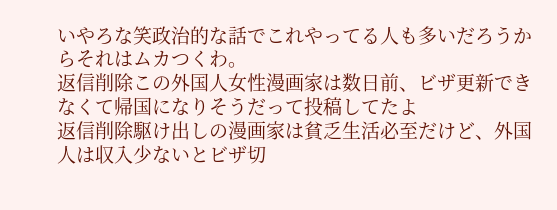いやろな笑政治的な話でこれやってる人も多いだろうからそれはムカつくわ。
返信削除この外国人女性漫画家は数日前、ビザ更新できなくて帰国になりそうだって投稿してたよ
返信削除駆け出しの漫画家は貧乏生活必至だけど、外国人は収入少ないとビザ切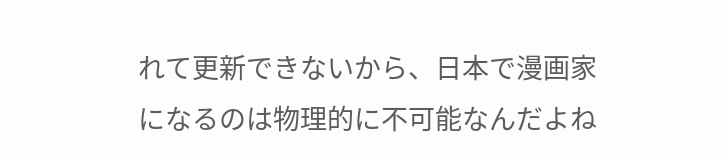れて更新できないから、日本で漫画家になるのは物理的に不可能なんだよね